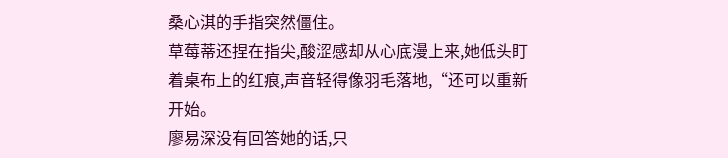桑心淇的手指突然僵住。
草莓蒂还捏在指尖,酸涩感却从心底漫上来,她低头盯着桌布上的红痕,声音轻得像羽毛落地,“还可以重新开始。
廖易深没有回答她的话,只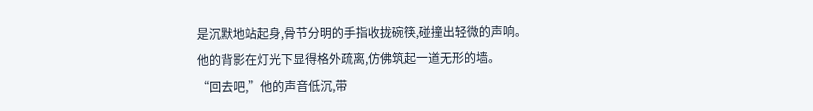是沉默地站起身,骨节分明的手指收拢碗筷,碰撞出轻微的声响。
他的背影在灯光下显得格外疏离,仿佛筑起一道无形的墙。
“回去吧,”他的声音低沉,带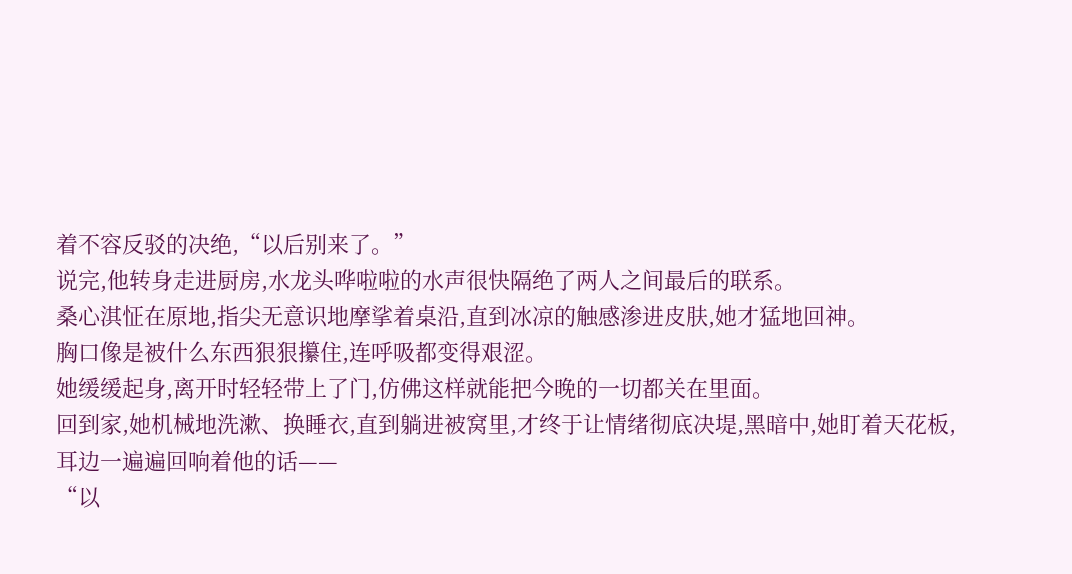着不容反驳的决绝,“以后别来了。”
说完,他转身走进厨房,水龙头哗啦啦的水声很快隔绝了两人之间最后的联系。
桑心淇怔在原地,指尖无意识地摩挲着桌沿,直到冰凉的触感渗进皮肤,她才猛地回神。
胸口像是被什么东西狠狠攥住,连呼吸都变得艰涩。
她缓缓起身,离开时轻轻带上了门,仿佛这样就能把今晚的一切都关在里面。
回到家,她机械地洗漱、换睡衣,直到躺进被窝里,才终于让情绪彻底决堤,黑暗中,她盯着天花板,耳边一遍遍回响着他的话——
“以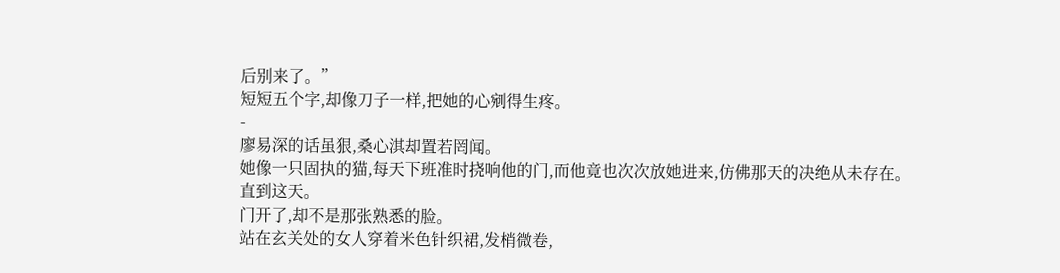后别来了。”
短短五个字,却像刀子一样,把她的心剜得生疼。
-
廖易深的话虽狠,桑心淇却置若罔闻。
她像一只固执的猫,每天下班准时挠响他的门,而他竟也次次放她进来,仿佛那天的决绝从未存在。
直到这天。
门开了,却不是那张熟悉的脸。
站在玄关处的女人穿着米色针织裙,发梢微卷,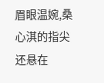眉眼温婉,桑心淇的指尖还悬在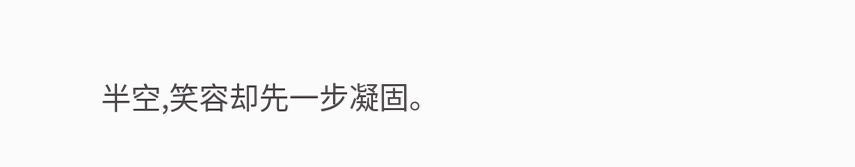半空,笑容却先一步凝固。